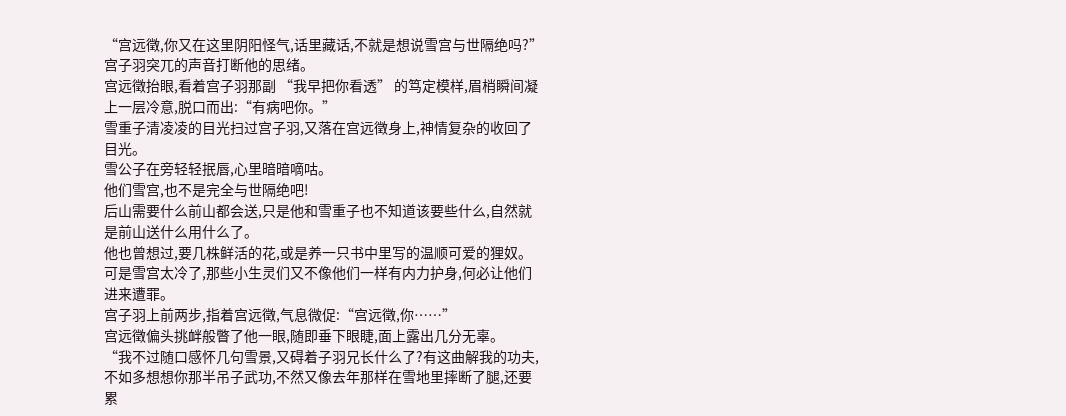“宫远徵,你又在这里阴阳怪气,话里藏话,不就是想说雪宫与世隔绝吗?”
宫子羽突兀的声音打断他的思绪。
宫远徵抬眼,看着宫子羽那副 “我早把你看透” 的笃定模样,眉梢瞬间凝上一层冷意,脱口而出:“有病吧你。”
雪重子清凌凌的目光扫过宫子羽,又落在宫远徵身上,神情复杂的收回了目光。
雪公子在旁轻轻抿唇,心里暗暗嘀咕。
他们雪宫,也不是完全与世隔绝吧!
后山需要什么前山都会送,只是他和雪重子也不知道该要些什么,自然就是前山送什么用什么了。
他也曾想过,要几株鲜活的花,或是养一只书中里写的温顺可爱的狸奴。
可是雪宫太冷了,那些小生灵们又不像他们一样有内力护身,何必让他们进来遭罪。
宫子羽上前两步,指着宫远徵,气息微促:“宫远徵,你……”
宫远徵偏头挑衅般瞥了他一眼,随即垂下眼睫,面上露出几分无辜。
“我不过随口感怀几句雪景,又碍着子羽兄长什么了?有这曲解我的功夫,不如多想想你那半吊子武功,不然又像去年那样在雪地里摔断了腿,还要累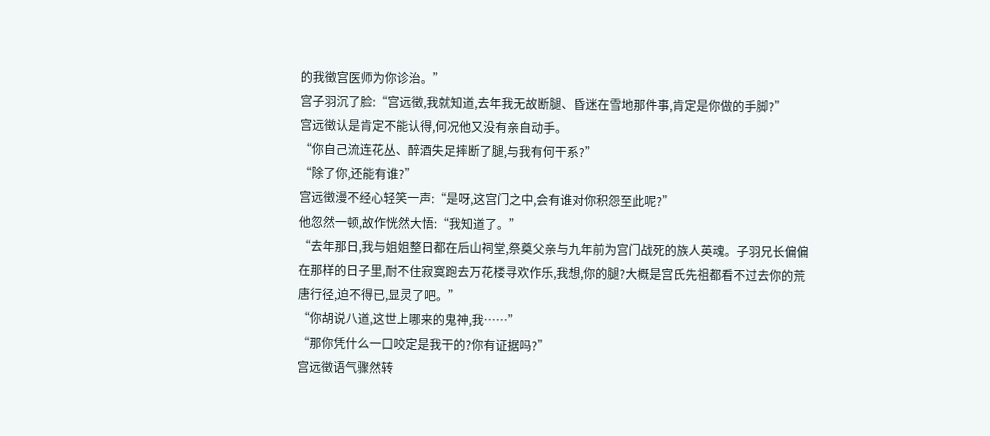的我徵宫医师为你诊治。”
宫子羽沉了脸:“宫远徵,我就知道,去年我无故断腿、昏迷在雪地那件事,肯定是你做的手脚?”
宫远徵认是肯定不能认得,何况他又没有亲自动手。
“你自己流连花丛、醉酒失足摔断了腿,与我有何干系?”
“除了你,还能有谁?”
宫远徵漫不经心轻笑一声:“是呀,这宫门之中,会有谁对你积怨至此呢?”
他忽然一顿,故作恍然大悟:“我知道了。”
“去年那日,我与姐姐整日都在后山祠堂,祭奠父亲与九年前为宫门战死的族人英魂。子羽兄长偏偏在那样的日子里,耐不住寂寞跑去万花楼寻欢作乐,我想,你的腿?大概是宫氏先祖都看不过去你的荒唐行径,迫不得已,显灵了吧。”
“你胡说八道,这世上哪来的鬼神,我……”
“那你凭什么一口咬定是我干的?你有证据吗?”
宫远徵语气骤然转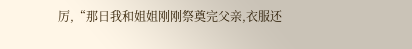厉,“那日我和姐姐刚刚祭奠完父亲,衣服还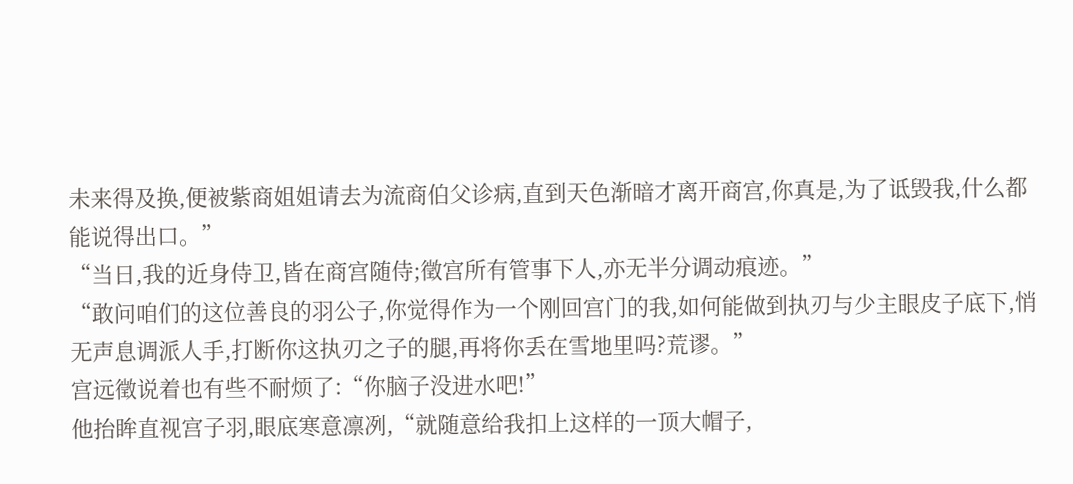未来得及换,便被紫商姐姐请去为流商伯父诊病,直到天色渐暗才离开商宫,你真是,为了诋毁我,什么都能说得出口。”
“当日,我的近身侍卫,皆在商宫随侍;徵宫所有管事下人,亦无半分调动痕迹。”
“敢问咱们的这位善良的羽公子,你觉得作为一个刚回宫门的我,如何能做到执刃与少主眼皮子底下,悄无声息调派人手,打断你这执刃之子的腿,再将你丢在雪地里吗?荒谬。”
宫远徵说着也有些不耐烦了:“你脑子没进水吧!”
他抬眸直视宫子羽,眼底寒意凛冽,“就随意给我扣上这样的一顶大帽子,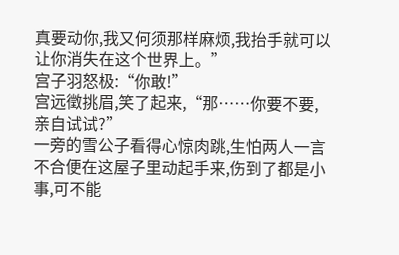真要动你,我又何须那样麻烦,我抬手就可以让你消失在这个世界上。”
宫子羽怒极:“你敢!”
宫远徵挑眉,笑了起来,“那……你要不要,亲自试试?”
一旁的雪公子看得心惊肉跳,生怕两人一言不合便在这屋子里动起手来,伤到了都是小事,可不能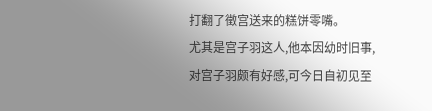打翻了徵宫送来的糕饼零嘴。
尤其是宫子羽这人,他本因幼时旧事,对宫子羽颇有好感,可今日自初见至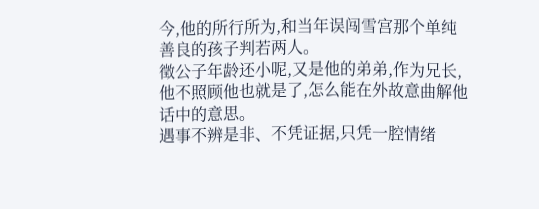今,他的所行所为,和当年误闯雪宫那个单纯善良的孩子判若两人。
徵公子年龄还小呢,又是他的弟弟,作为兄长,他不照顾他也就是了,怎么能在外故意曲解他话中的意思。
遇事不辨是非、不凭证据,只凭一腔情绪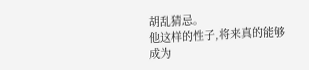胡乱猜忌。
他这样的性子,将来真的能够成为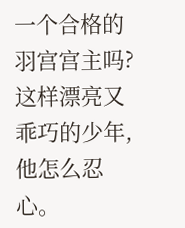一个合格的羽宫宫主吗?
这样漂亮又乖巧的少年,他怎么忍心。